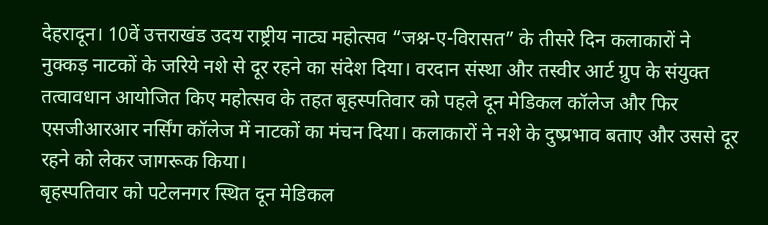देहरादून। 10वें उत्तराखंड उदय राष्ट्रीय नाट्य महोत्सव “जश्न-ए-विरासत” के तीसरे दिन कलाकारों ने नुक्कड़ नाटकों के जरिये नशे से दूर रहने का संदेश दिया। वरदान संस्था और तस्वीर आर्ट ग्रुप के संयुक्त तत्वावधान आयोजित किए महोत्सव के तहत बृहस्पतिवार को पहले दून मेडिकल कॉलेज और फिर एसजीआरआर नर्सिंग कॉलेज में नाटकों का मंचन दिया। कलाकारों ने नशे के दुष्प्रभाव बताए और उससे दूर रहने को लेकर जागरूक किया।
बृहस्पतिवार को पटेलनगर स्थित दून मेडिकल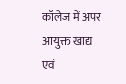कॉलेज में अपर आयुक्त खाद्य एवं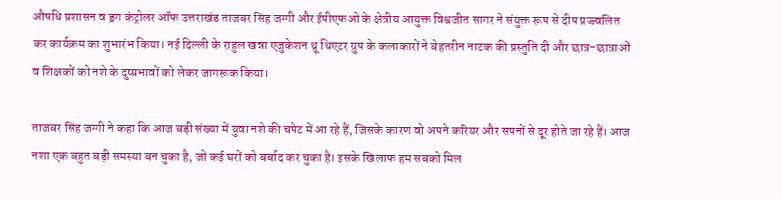औषधि प्रशासन व ड्रग कंट्रोलर ऑफ उत्तराखंड ताजबर सिंह जग्गी और ईपीएफओ के क्षेत्रीय आयुक्त विश्वजीत सागर ने संयुक्त रूप से दीप प्रज्ज्वलित कर कार्यक्रम का शुभारंभ किया। नई दिल्ली के राहुल खन्ना एजुकेशन थ्रू थिएटर ग्रुप के कलाकारों ने बेहतरीन नाटक की प्रस्तुति दी और छात्र-छात्राओं व शिक्षकों को नशे के दुष्प्रभावों को लेकर जागरूक किया।

ताजबर सिंह जग्गी ने कहा कि आज बड़ी संख्या में युवा नशे की चपेट में आ रहे हैं, जिसके कारण वो अपने करियर और सपनों से दूर होते जा रहे हैं। आज नशा एक बहुत बड़ी समस्या बन चुका है, जो कई घरों को बर्बाद कर चुका है। इसके खिलाफ हम सबको मिल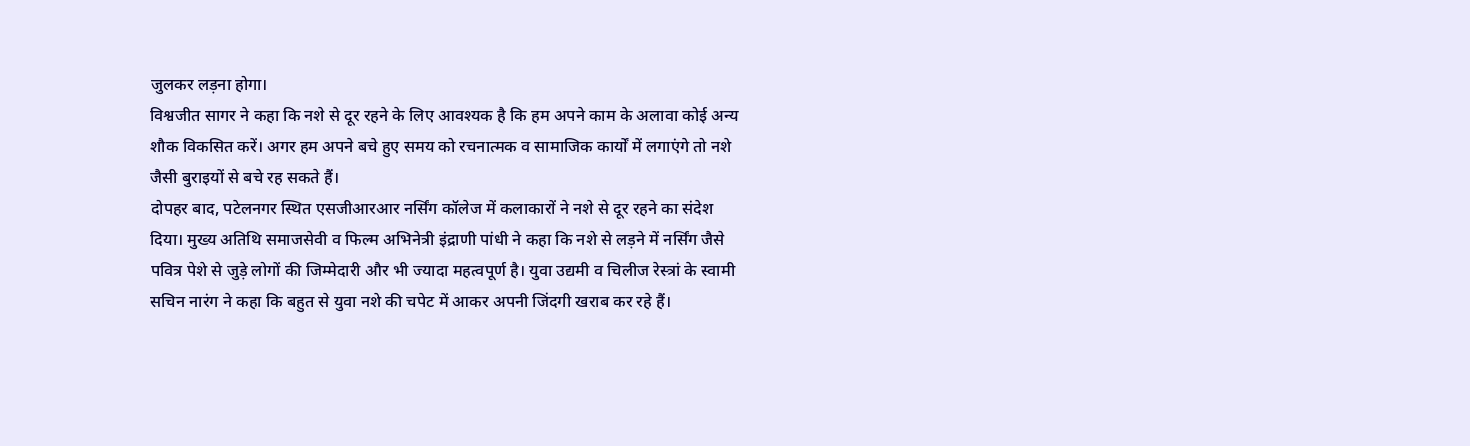जुलकर लड़ना होगा।
विश्वजीत सागर ने कहा कि नशे से दूर रहने के लिए आवश्यक है कि हम अपने काम के अलावा कोई अन्य शौक विकसित करें। अगर हम अपने बचे हुए समय को रचनात्मक व सामाजिक कार्यों में लगाएंगे तो नशे जैसी बुराइयों से बचे रह सकते हैं।
दोपहर बाद, पटेलनगर स्थित एसजीआरआर नर्सिंग कॉलेज में कलाकारों ने नशे से दूर रहने का संदेश दिया। मुख्य अतिथि समाजसेवी व फिल्म अभिनेत्री इंद्राणी पांधी ने कहा कि नशे से लड़ने में नर्सिंग जैसे पवित्र पेशे से जुड़े लोगों की जिम्मेदारी और भी ज्यादा महत्वपूर्ण है। युवा उद्यमी व चिलीज रेस्त्रां के स्वामी सचिन नारंग ने कहा कि बहुत से युवा नशे की चपेट में आकर अपनी जिंदगी खराब कर रहे हैं।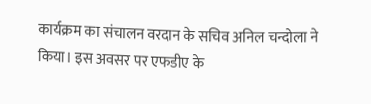कार्यक्रम का संचालन वरदान के सचिव अनिल चन्दोला ने किया। इस अवसर पर एफडीए के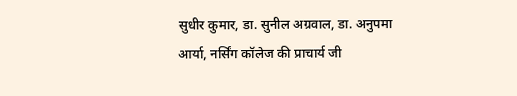सुधीर कुमार, डा. सुनील अग्रवाल, डा. अनुपमा आर्या, नर्सिंग कॉलेज की प्राचार्य जी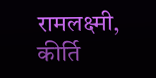रामलक्ष्मी, कीर्ति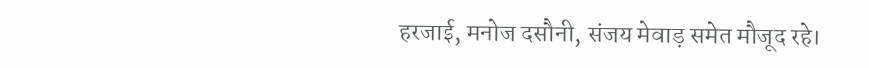हरजाई, मनोज दसौनी, संजय मेवाड़ समेत मौजूद रहे।